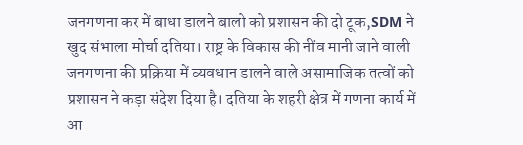जनगणना कर में बाधा डालने बालो को प्रशासन की दो टूक,SDM ने खुद संभाला मोर्चा दतिया। राष्ट्र के विकास की नींव मानी जाने वाली जनगणना की प्रक्रिया में व्यवधान डालने वाले असामाजिक तत्वों को प्रशासन ने कड़ा संदेश दिया है। दतिया के शहरी क्षेत्र में गणना कार्य में आ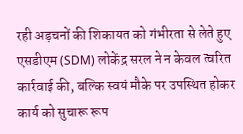रही अड़चनों की शिकायत को गंभीरता से लेते हुए एसडीएम (SDM) लोकेंद्र सरल ने न केवल त्वरित कार्रवाई की, बल्कि स्वयं मौके पर उपस्थित होकर कार्य को सुचारू रूप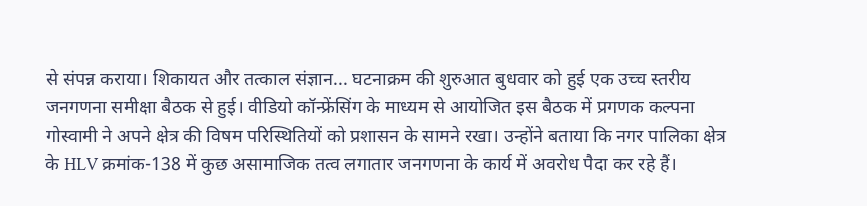से संपन्न कराया। शिकायत और तत्काल संज्ञान... घटनाक्रम की शुरुआत बुधवार को हुई एक उच्च स्तरीय जनगणना समीक्षा बैठक से हुई। वीडियो कॉन्फ्रेंसिंग के माध्यम से आयोजित इस बैठक में प्रगणक कल्पना गोस्वामी ने अपने क्षेत्र की विषम परिस्थितियों को प्रशासन के सामने रखा। उन्होंने बताया कि नगर पालिका क्षेत्र के HLV क्रमांक-138 में कुछ असामाजिक तत्व लगातार जनगणना के कार्य में अवरोध पैदा कर रहे हैं।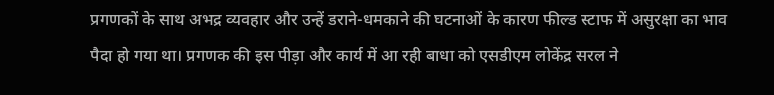प्रगणकों के साथ अभद्र व्यवहार और उन्हें डराने-धमकाने की घटनाओं के कारण फील्ड स्टाफ में असुरक्षा का भाव पैदा हो गया था। प्रगणक की इस पीड़ा और कार्य में आ रही बाधा को एसडीएम लोकेंद्र सरल ने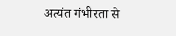अत्यंत गंभीरता से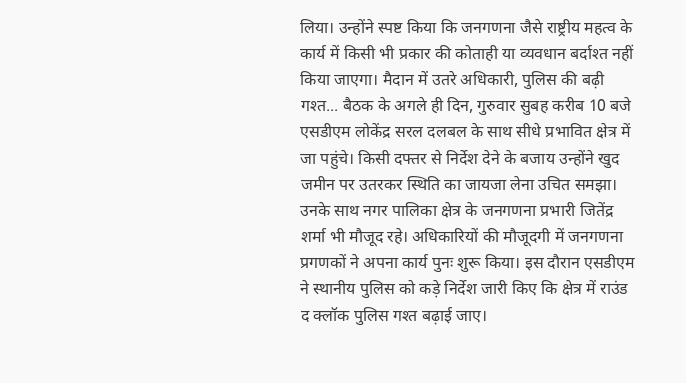लिया। उन्होंने स्पष्ट किया कि जनगणना जैसे राष्ट्रीय महत्व के कार्य में किसी भी प्रकार की कोताही या व्यवधान बर्दाश्त नहीं किया जाएगा। मैदान में उतरे अधिकारी, पुलिस की बढ़ी गश्त... बैठक के अगले ही दिन, गुरुवार सुबह करीब 10 बजे एसडीएम लोकेंद्र सरल दलबल के साथ सीधे प्रभावित क्षेत्र में जा पहुंचे। किसी दफ्तर से निर्देश देने के बजाय उन्होंने खुद जमीन पर उतरकर स्थिति का जायजा लेना उचित समझा। उनके साथ नगर पालिका क्षेत्र के जनगणना प्रभारी जितेंद्र शर्मा भी मौजूद रहे। अधिकारियों की मौजूदगी में जनगणना प्रगणकों ने अपना कार्य पुनः शुरू किया। इस दौरान एसडीएम ने स्थानीय पुलिस को कड़े निर्देश जारी किए कि क्षेत्र में राउंड द क्लॉक पुलिस गश्त बढ़ाई जाए।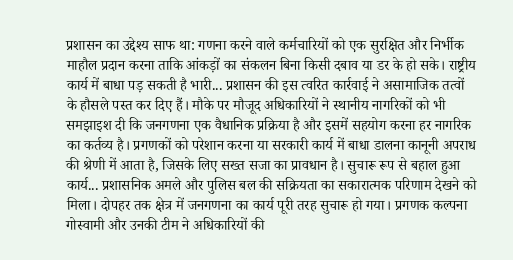प्रशासन का उद्देश्य साफ था: गणना करने वाले कर्मचारियों को एक सुरक्षित और निर्भीक माहौल प्रदान करना ताकि आंकड़ों का संकलन बिना किसी दबाव या डर के हो सके। राष्ट्रीय कार्य में बाधा पड़ सकती है भारी... प्रशासन की इस त्वरित कार्रवाई ने असामाजिक तत्वों के हौसले पस्त कर दिए हैं। मौके पर मौजूद अधिकारियों ने स्थानीय नागरिकों को भी समझाइश दी कि जनगणना एक वैधानिक प्रक्रिया है और इसमें सहयोग करना हर नागरिक का कर्तव्य है। प्रगणकों को परेशान करना या सरकारी कार्य में बाधा डालना कानूनी अपराध की श्रेणी में आता है, जिसके लिए सख्त सजा का प्रावधान है। सुचारू रूप से बहाल हुआ कार्य... प्रशासनिक अमले और पुलिस बल की सक्रियता का सकारात्मक परिणाम देखने को मिला। दोपहर तक क्षेत्र में जनगणना का कार्य पूरी तरह सुचारू हो गया। प्रगणक कल्पना गोस्वामी और उनकी टीम ने अधिकारियों की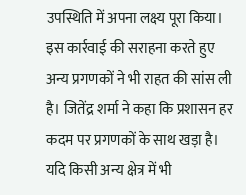उपस्थिति में अपना लक्ष्य पूरा किया। इस कार्रवाई की सराहना करते हुए अन्य प्रगणकों ने भी राहत की सांस ली है। जितेंद्र शर्मा ने कहा कि प्रशासन हर कदम पर प्रगणकों के साथ खड़ा है। यदि किसी अन्य क्षेत्र में भी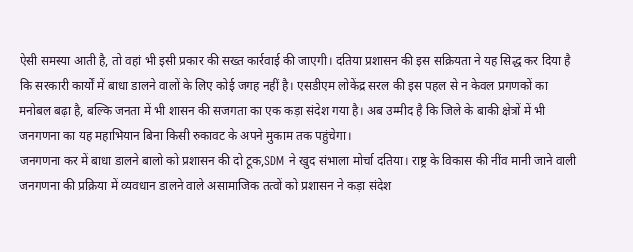ऐसी समस्या आती है, तो वहां भी इसी प्रकार की सख्त कार्रवाई की जाएगी। दतिया प्रशासन की इस सक्रियता ने यह सिद्ध कर दिया है कि सरकारी कार्यों में बाधा डालने वालों के लिए कोई जगह नहीं है। एसडीएम लोकेंद्र सरल की इस पहल से न केवल प्रगणकों का मनोबल बढ़ा है, बल्कि जनता में भी शासन की सजगता का एक कड़ा संदेश गया है। अब उम्मीद है कि जिले के बाकी क्षेत्रों में भी जनगणना का यह महाभियान बिना किसी रुकावट के अपने मुकाम तक पहुंचेगा।
जनगणना कर में बाधा डालने बालो को प्रशासन की दो टूक,SDM ने खुद संभाला मोर्चा दतिया। राष्ट्र के विकास की नींव मानी जाने वाली जनगणना की प्रक्रिया में व्यवधान डालने वाले असामाजिक तत्वों को प्रशासन ने कड़ा संदेश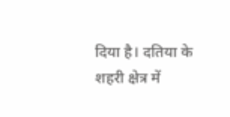दिया है। दतिया के शहरी क्षेत्र में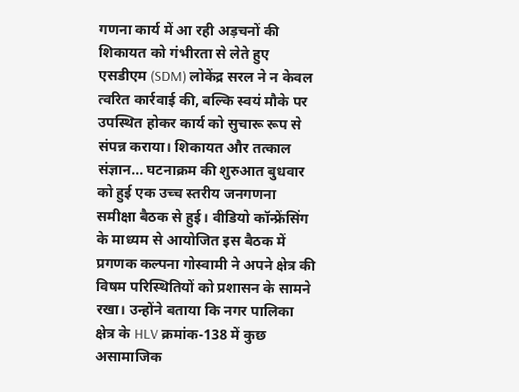गणना कार्य में आ रही अड़चनों की शिकायत को गंभीरता से लेते हुए एसडीएम (SDM) लोकेंद्र सरल ने न केवल त्वरित कार्रवाई की, बल्कि स्वयं मौके पर उपस्थित होकर कार्य को सुचारू रूप से संपन्न कराया। शिकायत और तत्काल संज्ञान... घटनाक्रम की शुरुआत बुधवार को हुई एक उच्च स्तरीय जनगणना समीक्षा बैठक से हुई। वीडियो कॉन्फ्रेंसिंग के माध्यम से आयोजित इस बैठक में प्रगणक कल्पना गोस्वामी ने अपने क्षेत्र की विषम परिस्थितियों को प्रशासन के सामने रखा। उन्होंने बताया कि नगर पालिका क्षेत्र के HLV क्रमांक-138 में कुछ असामाजिक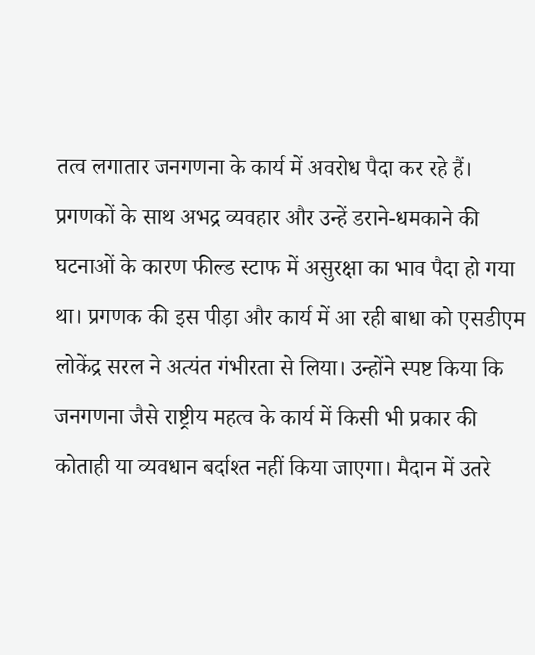तत्व लगातार जनगणना के कार्य में अवरोध पैदा कर रहे हैं। प्रगणकों के साथ अभद्र व्यवहार और उन्हें डराने-धमकाने की घटनाओं के कारण फील्ड स्टाफ में असुरक्षा का भाव पैदा हो गया था। प्रगणक की इस पीड़ा और कार्य में आ रही बाधा को एसडीएम लोकेंद्र सरल ने अत्यंत गंभीरता से लिया। उन्होंने स्पष्ट किया कि जनगणना जैसे राष्ट्रीय महत्व के कार्य में किसी भी प्रकार की कोताही या व्यवधान बर्दाश्त नहीं किया जाएगा। मैदान में उतरे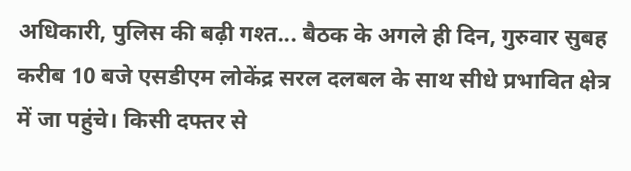अधिकारी, पुलिस की बढ़ी गश्त... बैठक के अगले ही दिन, गुरुवार सुबह करीब 10 बजे एसडीएम लोकेंद्र सरल दलबल के साथ सीधे प्रभावित क्षेत्र में जा पहुंचे। किसी दफ्तर से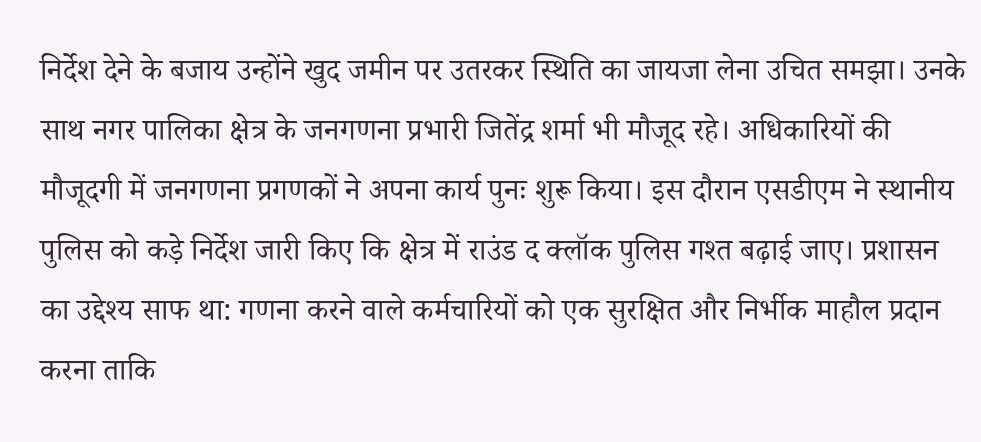निर्देश देने के बजाय उन्होंने खुद जमीन पर उतरकर स्थिति का जायजा लेना उचित समझा। उनके साथ नगर पालिका क्षेत्र के जनगणना प्रभारी जितेंद्र शर्मा भी मौजूद रहे। अधिकारियों की मौजूदगी में जनगणना प्रगणकों ने अपना कार्य पुनः शुरू किया। इस दौरान एसडीएम ने स्थानीय
पुलिस को कड़े निर्देश जारी किए कि क्षेत्र में राउंड द क्लॉक पुलिस गश्त बढ़ाई जाए। प्रशासन का उद्देश्य साफ था: गणना करने वाले कर्मचारियों को एक सुरक्षित और निर्भीक माहौल प्रदान करना ताकि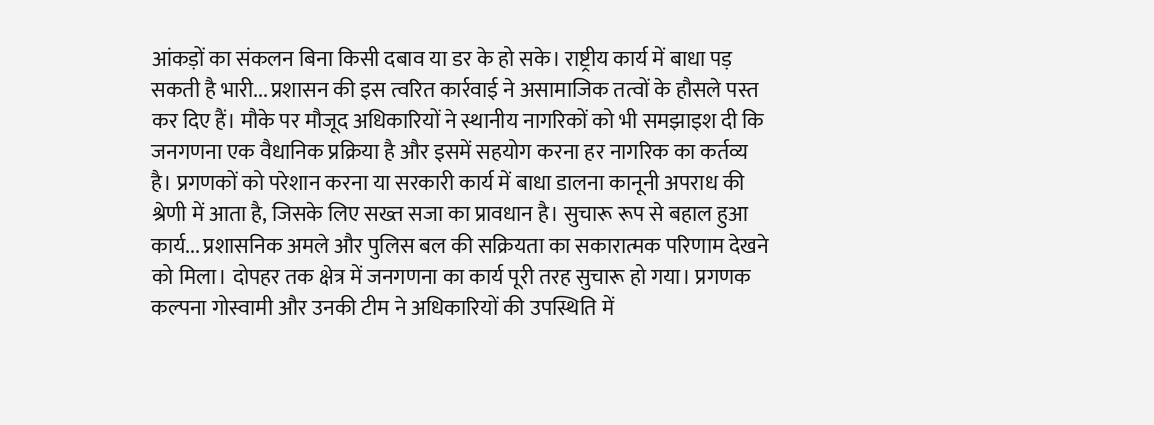आंकड़ों का संकलन बिना किसी दबाव या डर के हो सके। राष्ट्रीय कार्य में बाधा पड़ सकती है भारी... प्रशासन की इस त्वरित कार्रवाई ने असामाजिक तत्वों के हौसले पस्त कर दिए हैं। मौके पर मौजूद अधिकारियों ने स्थानीय नागरिकों को भी समझाइश दी कि जनगणना एक वैधानिक प्रक्रिया है और इसमें सहयोग करना हर नागरिक का कर्तव्य है। प्रगणकों को परेशान करना या सरकारी कार्य में बाधा डालना कानूनी अपराध की श्रेणी में आता है, जिसके लिए सख्त सजा का प्रावधान है। सुचारू रूप से बहाल हुआ कार्य... प्रशासनिक अमले और पुलिस बल की सक्रियता का सकारात्मक परिणाम देखने को मिला। दोपहर तक क्षेत्र में जनगणना का कार्य पूरी तरह सुचारू हो गया। प्रगणक कल्पना गोस्वामी और उनकी टीम ने अधिकारियों की उपस्थिति में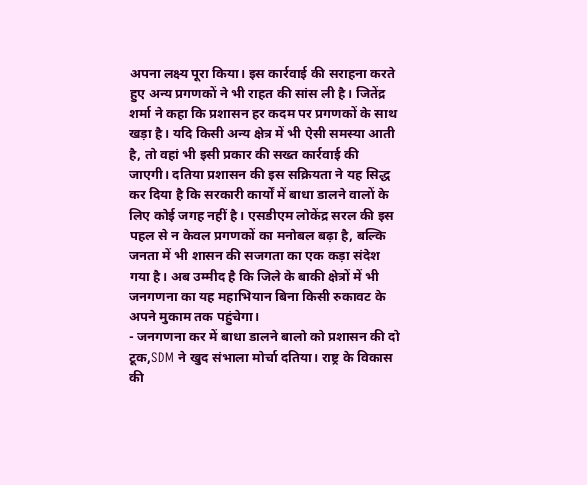अपना लक्ष्य पूरा किया। इस कार्रवाई की सराहना करते हुए अन्य प्रगणकों ने भी राहत की सांस ली है। जितेंद्र शर्मा ने कहा कि प्रशासन हर कदम पर प्रगणकों के साथ खड़ा है। यदि किसी अन्य क्षेत्र में भी ऐसी समस्या आती है, तो वहां भी इसी प्रकार की सख्त कार्रवाई की जाएगी। दतिया प्रशासन की इस सक्रियता ने यह सिद्ध कर दिया है कि सरकारी कार्यों में बाधा डालने वालों के लिए कोई जगह नहीं है। एसडीएम लोकेंद्र सरल की इस पहल से न केवल प्रगणकों का मनोबल बढ़ा है, बल्कि जनता में भी शासन की सजगता का एक कड़ा संदेश गया है। अब उम्मीद है कि जिले के बाकी क्षेत्रों में भी जनगणना का यह महाभियान बिना किसी रुकावट के अपने मुकाम तक पहुंचेगा।
- जनगणना कर में बाधा डालने बालो को प्रशासन की दो टूक,SDM ने खुद संभाला मोर्चा दतिया। राष्ट्र के विकास की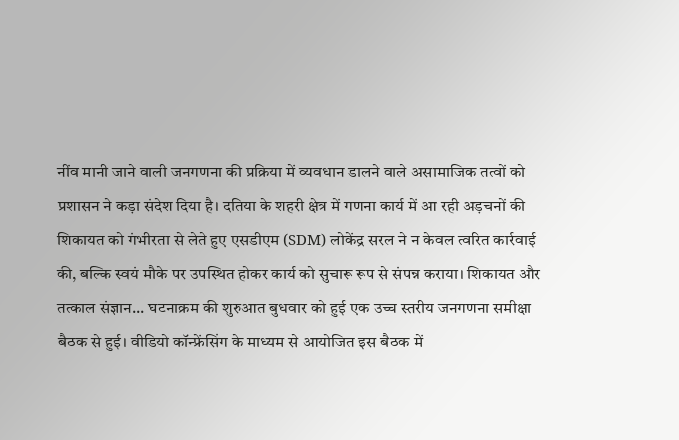नींव मानी जाने वाली जनगणना की प्रक्रिया में व्यवधान डालने वाले असामाजिक तत्वों को प्रशासन ने कड़ा संदेश दिया है। दतिया के शहरी क्षेत्र में गणना कार्य में आ रही अड़चनों की शिकायत को गंभीरता से लेते हुए एसडीएम (SDM) लोकेंद्र सरल ने न केवल त्वरित कार्रवाई की, बल्कि स्वयं मौके पर उपस्थित होकर कार्य को सुचारू रूप से संपन्न कराया। शिकायत और तत्काल संज्ञान... घटनाक्रम की शुरुआत बुधवार को हुई एक उच्च स्तरीय जनगणना समीक्षा बैठक से हुई। वीडियो कॉन्फ्रेंसिंग के माध्यम से आयोजित इस बैठक में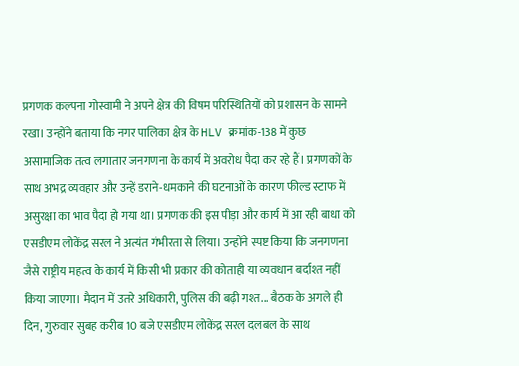प्रगणक कल्पना गोस्वामी ने अपने क्षेत्र की विषम परिस्थितियों को प्रशासन के सामने रखा। उन्होंने बताया कि नगर पालिका क्षेत्र के HLV क्रमांक-138 में कुछ असामाजिक तत्व लगातार जनगणना के कार्य में अवरोध पैदा कर रहे हैं। प्रगणकों के साथ अभद्र व्यवहार और उन्हें डराने-धमकाने की घटनाओं के कारण फील्ड स्टाफ में असुरक्षा का भाव पैदा हो गया था। प्रगणक की इस पीड़ा और कार्य में आ रही बाधा को एसडीएम लोकेंद्र सरल ने अत्यंत गंभीरता से लिया। उन्होंने स्पष्ट किया कि जनगणना जैसे राष्ट्रीय महत्व के कार्य में किसी भी प्रकार की कोताही या व्यवधान बर्दाश्त नहीं किया जाएगा। मैदान में उतरे अधिकारी, पुलिस की बढ़ी गश्त... बैठक के अगले ही दिन, गुरुवार सुबह करीब 10 बजे एसडीएम लोकेंद्र सरल दलबल के साथ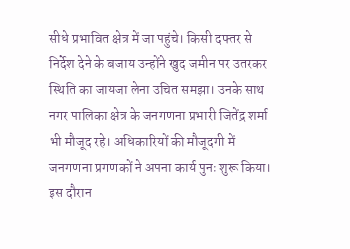सीधे प्रभावित क्षेत्र में जा पहुंचे। किसी दफ्तर से निर्देश देने के बजाय उन्होंने खुद जमीन पर उतरकर स्थिति का जायजा लेना उचित समझा। उनके साथ नगर पालिका क्षेत्र के जनगणना प्रभारी जितेंद्र शर्मा भी मौजूद रहे। अधिकारियों की मौजूदगी में जनगणना प्रगणकों ने अपना कार्य पुनः शुरू किया। इस दौरान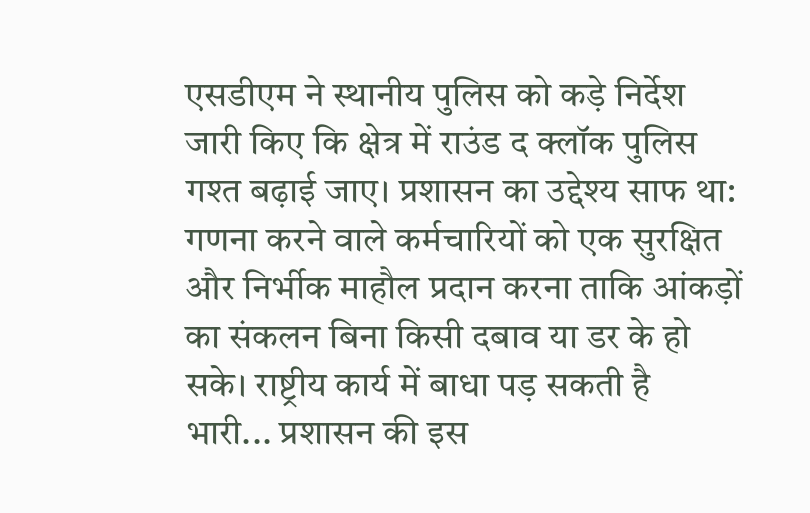एसडीएम ने स्थानीय पुलिस को कड़े निर्देश जारी किए कि क्षेत्र में राउंड द क्लॉक पुलिस गश्त बढ़ाई जाए। प्रशासन का उद्देश्य साफ था: गणना करने वाले कर्मचारियों को एक सुरक्षित और निर्भीक माहौल प्रदान करना ताकि आंकड़ों का संकलन बिना किसी दबाव या डर के हो सके। राष्ट्रीय कार्य में बाधा पड़ सकती है भारी... प्रशासन की इस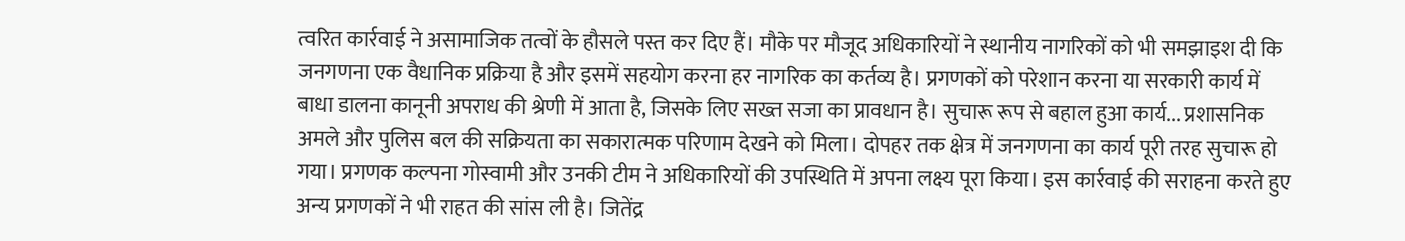त्वरित कार्रवाई ने असामाजिक तत्वों के हौसले पस्त कर दिए हैं। मौके पर मौजूद अधिकारियों ने स्थानीय नागरिकों को भी समझाइश दी कि जनगणना एक वैधानिक प्रक्रिया है और इसमें सहयोग करना हर नागरिक का कर्तव्य है। प्रगणकों को परेशान करना या सरकारी कार्य में बाधा डालना कानूनी अपराध की श्रेणी में आता है, जिसके लिए सख्त सजा का प्रावधान है। सुचारू रूप से बहाल हुआ कार्य... प्रशासनिक अमले और पुलिस बल की सक्रियता का सकारात्मक परिणाम देखने को मिला। दोपहर तक क्षेत्र में जनगणना का कार्य पूरी तरह सुचारू हो गया। प्रगणक कल्पना गोस्वामी और उनकी टीम ने अधिकारियों की उपस्थिति में अपना लक्ष्य पूरा किया। इस कार्रवाई की सराहना करते हुए अन्य प्रगणकों ने भी राहत की सांस ली है। जितेंद्र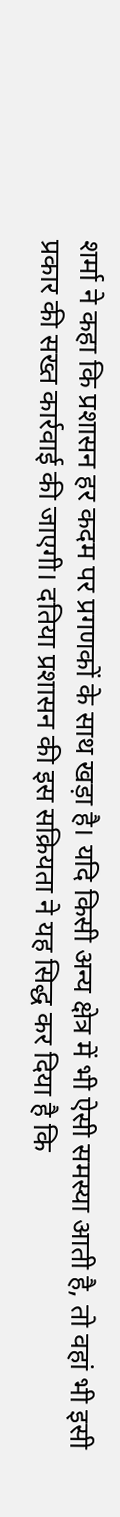शर्मा ने कहा कि प्रशासन हर कदम पर प्रगणकों के साथ खड़ा है। यदि किसी अन्य क्षेत्र में भी ऐसी समस्या आती है, तो वहां भी इसी प्रकार की सख्त कार्रवाई की जाएगी। दतिया प्रशासन की इस सक्रियता ने यह सिद्ध कर दिया है कि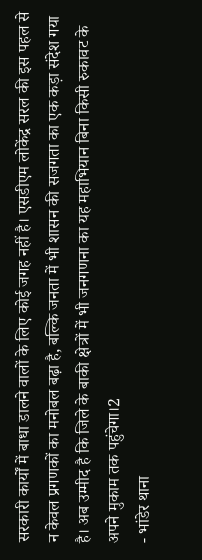सरकारी कार्यों में बाधा डालने वालों के लिए कोई जगह नहीं है। एसडीएम लोकेंद्र सरल की इस पहल से न केवल प्रगणकों का मनोबल बढ़ा है, बल्कि जनता में भी शासन की सजगता का एक कड़ा संदेश गया है। अब उम्मीद है कि जिले के बाकी क्षेत्रों में भी जनगणना का यह महाभियान बिना किसी रुकावट के अपने मुकाम तक पहुंचेगा।2
- भांडेर थाना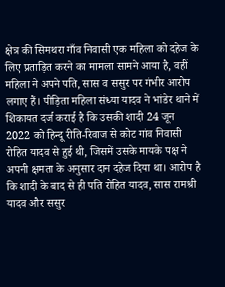क्षेत्र की सिमथरा गाँव निवासी एक महिला को दहेज के लिए प्रताड़ित करने का मामला सामने आया है, वहीं महिला ने अपने पति, सास व ससुर पर गंभीर आरोप लगाए हैं। पीड़िता महिला संध्या यादव ने भांडेर थाने में शिकायत दर्ज कराई है कि उसकी शादी 24 जून 2022 को हिन्दू रीति-रिवाज से कोट गांव निवासी रोहित यादव से हुई थी, जिसमें उसके मायके पक्ष ने अपनी क्षमता के अनुसार दान दहेज दिया था। आरोप है कि शादी के बाद से ही पति रोहित यादव, सास रामश्री यादव और ससुर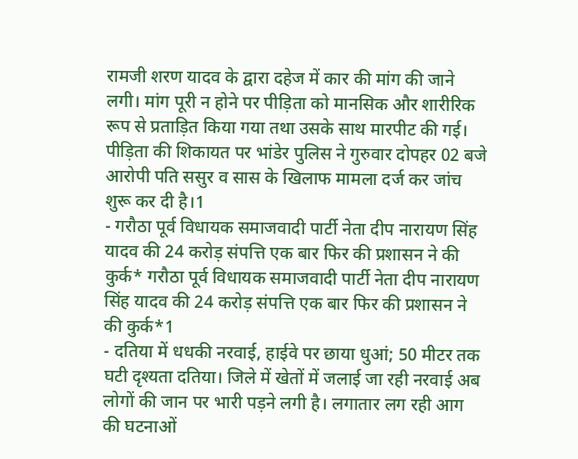रामजी शरण यादव के द्वारा दहेज में कार की मांग की जाने लगी। मांग पूरी न होने पर पीड़िता को मानसिक और शारीरिक रूप से प्रताड़ित किया गया तथा उसके साथ मारपीट की गई। पीड़िता की शिकायत पर भांडेर पुलिस ने गुरुवार दोपहर 02 बजे आरोपी पति ससुर व सास के खिलाफ मामला दर्ज कर जांच शुरू कर दी है।1
- गरौठा पूर्व विधायक समाजवादी पार्टी नेता दीप नारायण सिंह यादव की 24 करोड़ संपत्ति एक बार फिर की प्रशासन ने की कुर्क* गरौठा पूर्व विधायक समाजवादी पार्टी नेता दीप नारायण सिंह यादव की 24 करोड़ संपत्ति एक बार फिर की प्रशासन ने की कुर्क*1
- दतिया में धधकी नरवाई, हाईवे पर छाया धुआं; 50 मीटर तक घटी दृश्यता दतिया। जिले में खेतों में जलाई जा रही नरवाई अब लोगों की जान पर भारी पड़ने लगी है। लगातार लग रही आग की घटनाओं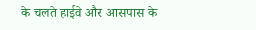के चलते हाईवे और आसपास के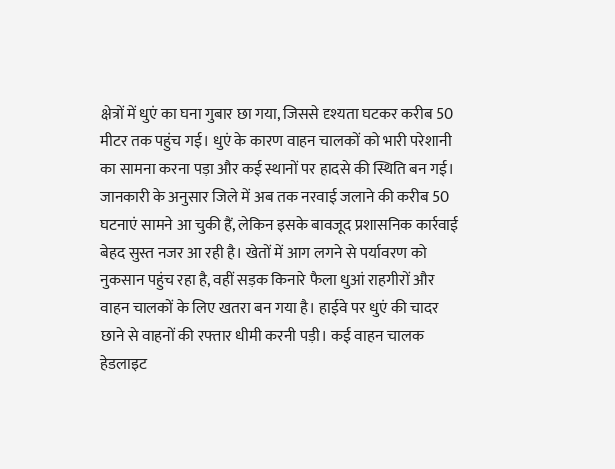क्षेत्रों में धुएं का घना गुबार छा गया, जिससे दृश्यता घटकर करीब 50 मीटर तक पहुंच गई। धुएं के कारण वाहन चालकों को भारी परेशानी का सामना करना पड़ा और कई स्थानों पर हादसे की स्थिति बन गई। जानकारी के अनुसार जिले में अब तक नरवाई जलाने की करीब 50 घटनाएं सामने आ चुकी हैं, लेकिन इसके बावजूद प्रशासनिक कार्रवाई बेहद सुस्त नजर आ रही है। खेतों में आग लगने से पर्यावरण को नुकसान पहुंच रहा है, वहीं सड़क किनारे फैला धुआं राहगीरों और वाहन चालकों के लिए खतरा बन गया है। हाईवे पर धुएं की चादर छाने से वाहनों की रफ्तार धीमी करनी पड़ी। कई वाहन चालक हेडलाइट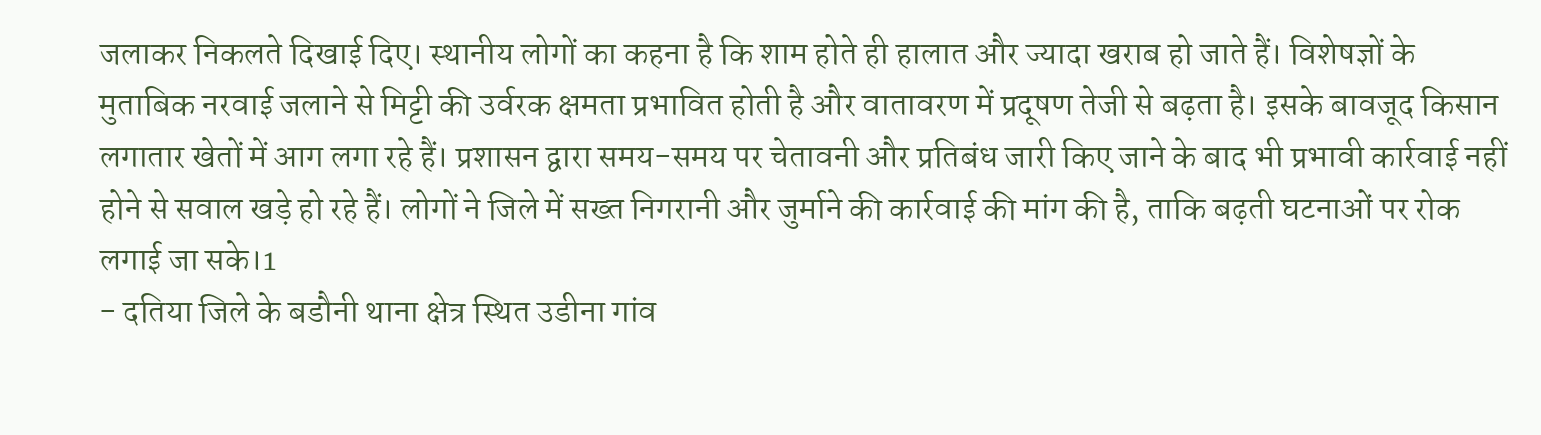जलाकर निकलते दिखाई दिए। स्थानीय लोगों का कहना है कि शाम होते ही हालात और ज्यादा खराब हो जाते हैं। विशेषज्ञों के मुताबिक नरवाई जलाने से मिट्टी की उर्वरक क्षमता प्रभावित होती है और वातावरण में प्रदूषण तेजी से बढ़ता है। इसके बावजूद किसान लगातार खेतों में आग लगा रहे हैं। प्रशासन द्वारा समय-समय पर चेतावनी और प्रतिबंध जारी किए जाने के बाद भी प्रभावी कार्रवाई नहीं होने से सवाल खड़े हो रहे हैं। लोगों ने जिले में सख्त निगरानी और जुर्माने की कार्रवाई की मांग की है, ताकि बढ़ती घटनाओं पर रोक लगाई जा सके।1
- दतिया जिले के बडौनी थाना क्षेत्र स्थित उडीना गांव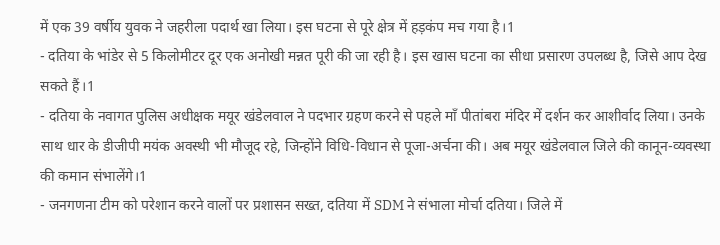में एक 39 वर्षीय युवक ने जहरीला पदार्थ खा लिया। इस घटना से पूरे क्षेत्र में हड़कंप मच गया है।1
- दतिया के भांडेर से 5 किलोमीटर दूर एक अनोखी मन्नत पूरी की जा रही है। इस खास घटना का सीधा प्रसारण उपलब्ध है, जिसे आप देख सकते हैं।1
- दतिया के नवागत पुलिस अधीक्षक मयूर खंडेलवाल ने पदभार ग्रहण करने से पहले माँ पीतांबरा मंदिर में दर्शन कर आशीर्वाद लिया। उनके साथ धार के डीजीपी मयंक अवस्थी भी मौजूद रहे, जिन्होंने विधि-विधान से पूजा-अर्चना की। अब मयूर खंडेलवाल जिले की कानून-व्यवस्था की कमान संभालेंगे।1
- जनगणना टीम को परेशान करने वालों पर प्रशासन सख्त, दतिया में SDM ने संभाला मोर्चा दतिया। जिले में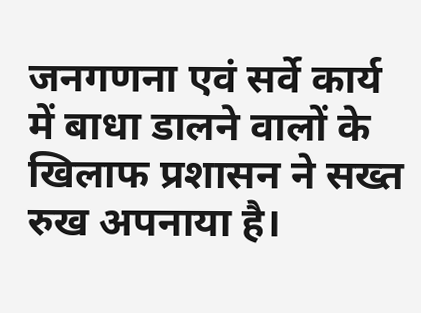जनगणना एवं सर्वे कार्य में बाधा डालने वालों के खिलाफ प्रशासन ने सख्त रुख अपनाया है।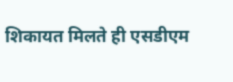शिकायत मिलते ही एसडीएम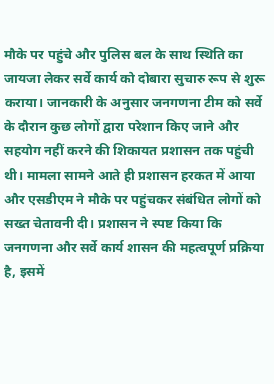मौके पर पहुंचे और पुलिस बल के साथ स्थिति का जायजा लेकर सर्वे कार्य को दोबारा सुचारु रूप से शुरू कराया। जानकारी के अनुसार जनगणना टीम को सर्वे के दौरान कुछ लोगों द्वारा परेशान किए जाने और सहयोग नहीं करने की शिकायत प्रशासन तक पहुंची थी। मामला सामने आते ही प्रशासन हरकत में आया और एसडीएम ने मौके पर पहुंचकर संबंधित लोगों को सख्त चेतावनी दी। प्रशासन ने स्पष्ट किया कि जनगणना और सर्वे कार्य शासन की महत्वपूर्ण प्रक्रिया है, इसमें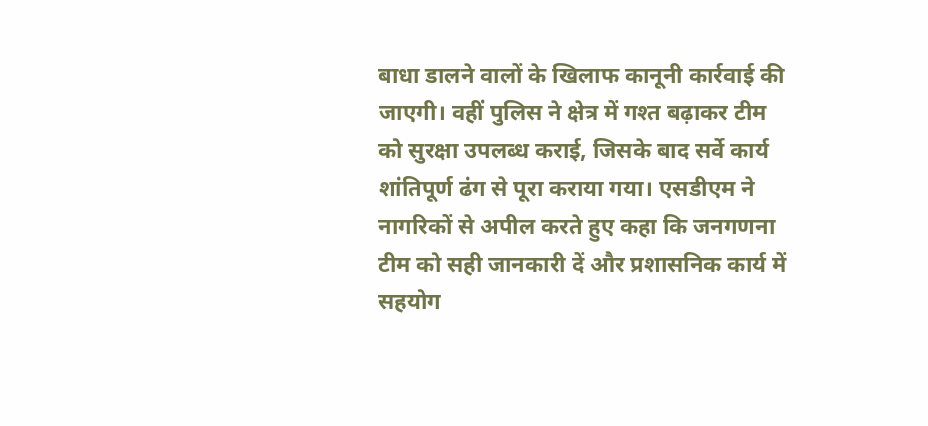बाधा डालने वालों के खिलाफ कानूनी कार्रवाई की जाएगी। वहीं पुलिस ने क्षेत्र में गश्त बढ़ाकर टीम को सुरक्षा उपलब्ध कराई, जिसके बाद सर्वे कार्य शांतिपूर्ण ढंग से पूरा कराया गया। एसडीएम ने नागरिकों से अपील करते हुए कहा कि जनगणना टीम को सही जानकारी दें और प्रशासनिक कार्य में सहयोग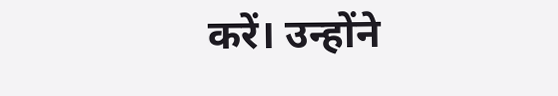करें। उन्होंने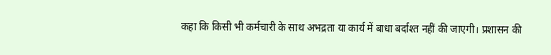कहा कि किसी भी कर्मचारी के साथ अभद्रता या कार्य में बाधा बर्दाश्त नहीं की जाएगी। प्रशासन की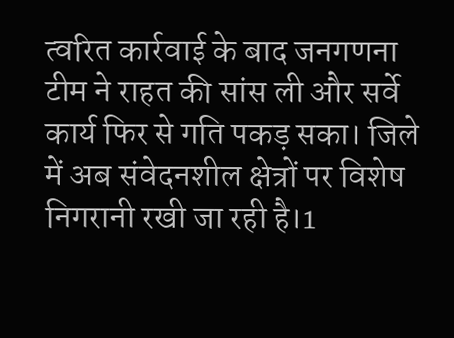त्वरित कार्रवाई के बाद जनगणना टीम ने राहत की सांस ली और सर्वे कार्य फिर से गति पकड़ सका। जिले में अब संवेदनशील क्षेत्रों पर विशेष निगरानी रखी जा रही है।1